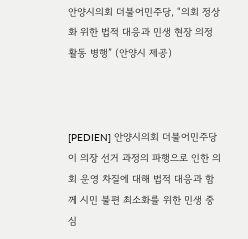안양시의회 더불어민주당, “의회 정상화 위한 법적 대응과 민생 현장 의정활동 병행” (안양시 제공)



[PEDIEN] 안양시의회 더불어민주당이 의장 선거 과정의 파행으로 인한 의회 운영 차질에 대해 법적 대응과 함께 시민 불편 최소화를 위한 민생 중심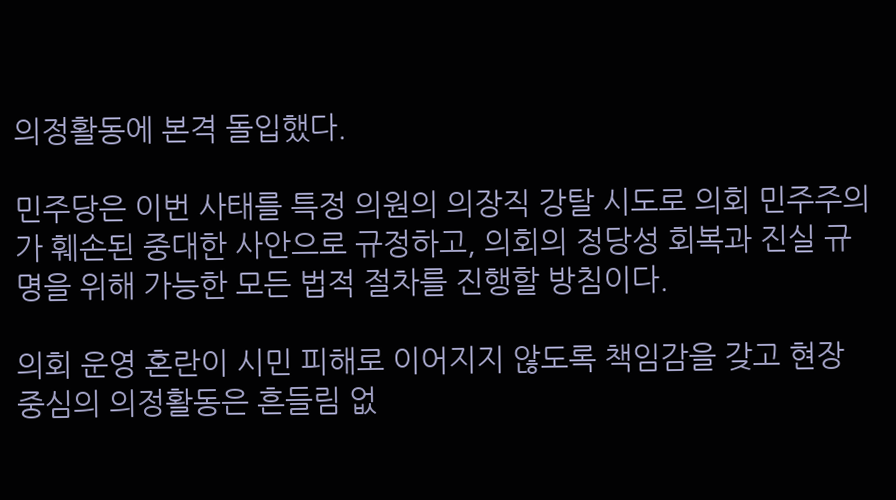의정활동에 본격 돌입했다.

민주당은 이번 사태를 특정 의원의 의장직 강탈 시도로 의회 민주주의가 훼손된 중대한 사안으로 규정하고, 의회의 정당성 회복과 진실 규명을 위해 가능한 모든 법적 절차를 진행할 방침이다.

의회 운영 혼란이 시민 피해로 이어지지 않도록 책임감을 갖고 현장 중심의 의정활동은 흔들림 없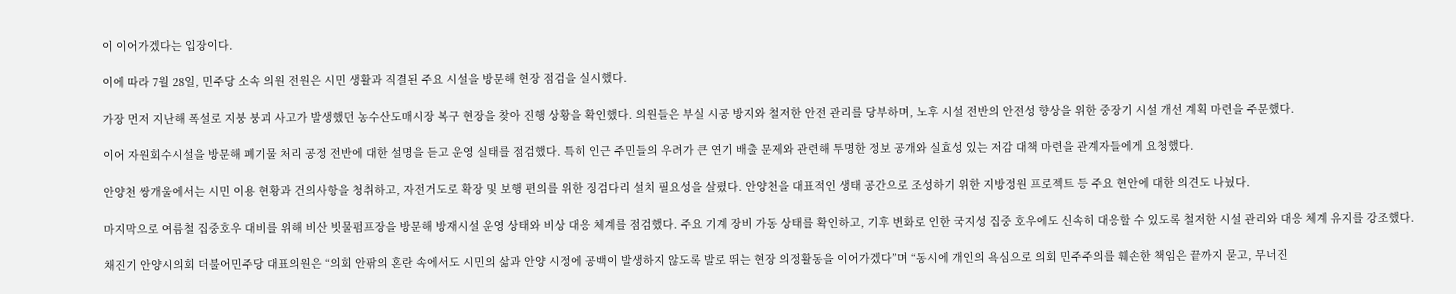이 이어가겠다는 입장이다.

이에 따라 7월 28일, 민주당 소속 의원 전원은 시민 생활과 직결된 주요 시설을 방문해 현장 점검을 실시했다.

가장 먼저 지난해 폭설로 지붕 붕괴 사고가 발생했던 농수산도매시장 복구 현장을 찾아 진행 상황을 확인했다. 의원들은 부실 시공 방지와 철저한 안전 관리를 당부하며, 노후 시설 전반의 안전성 향상을 위한 중장기 시설 개선 계획 마련을 주문했다.

이어 자원회수시설을 방문해 폐기물 처리 공정 전반에 대한 설명을 듣고 운영 실태를 점검했다. 특히 인근 주민들의 우려가 큰 연기 배출 문제와 관련해 투명한 정보 공개와 실효성 있는 저감 대책 마련을 관계자들에게 요청했다.

안양천 쌍개울에서는 시민 이용 현황과 건의사항을 청취하고, 자전거도로 확장 및 보행 편의를 위한 징검다리 설치 필요성을 살폈다. 안양천을 대표적인 생태 공간으로 조성하기 위한 지방정원 프로젝트 등 주요 현안에 대한 의견도 나눴다.

마지막으로 여름철 집중호우 대비를 위해 비산 빗물펌프장을 방문해 방재시설 운영 상태와 비상 대응 체계를 점검했다. 주요 기계 장비 가동 상태를 확인하고, 기후 변화로 인한 국지성 집중 호우에도 신속히 대응할 수 있도록 철저한 시설 관리와 대응 체계 유지를 강조했다.

채진기 안양시의회 더불어민주당 대표의원은 “의회 안팎의 혼란 속에서도 시민의 삶과 안양 시정에 공백이 발생하지 않도록 발로 뛰는 현장 의정활동을 이어가겠다”며 “동시에 개인의 욕심으로 의회 민주주의를 훼손한 책임은 끝까지 묻고, 무너진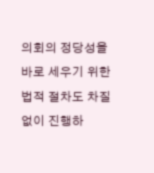의회의 정당성을 바로 세우기 위한 법적 절차도 차질 없이 진행하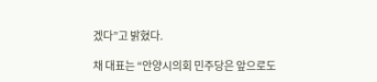겠다”고 밝혔다.

채 대표는 “안양시의회 민주당은 앞으로도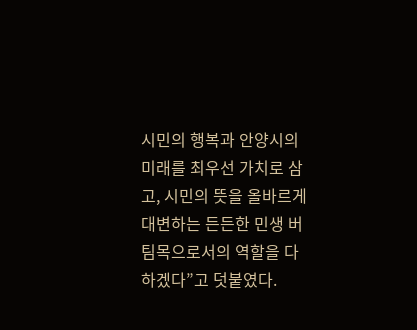시민의 행복과 안양시의 미래를 최우선 가치로 삼고, 시민의 뜻을 올바르게 대변하는 든든한 민생 버팀목으로서의 역할을 다하겠다”고 덧붙였다.